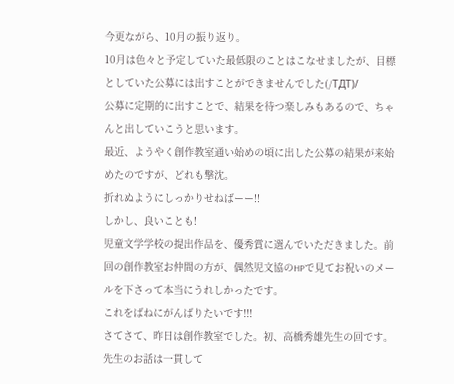今更ながら、10月の振り返り。
10月は色々と予定していた最低限のことはこなせましたが、目標としていた公募には出すことができませんでした(/TДT)/
公募に定期的に出すことで、結果を待つ楽しみもあるので、ちゃんと出していこうと思います。
最近、ようやく創作教室通い始めの頃に出した公募の結果が来始めたのですが、どれも撃沈。
折れぬようにしっかりせねばーー!!
しかし、良いことも!
児童文学学校の提出作品を、優秀賞に選んでいただきました。前回の創作教室お仲間の方が、偶然児文協のHPで見てお祝いのメールを下さって本当にうれしかったです。
これをばねにがんばりたいです!!!
さてさて、昨日は創作教室でした。初、高橋秀雄先生の回です。
先生のお話は一貫して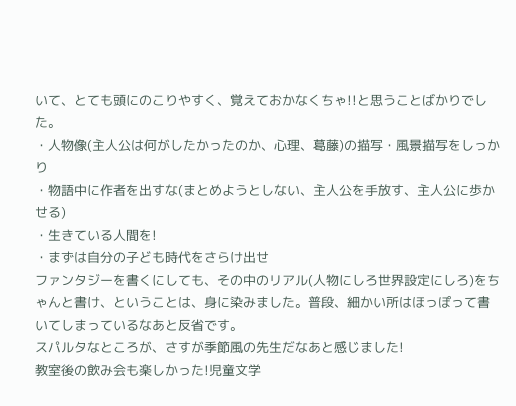いて、とても頭にのこりやすく、覚えておかなくちゃ!!と思うことばかりでした。
・人物像(主人公は何がしたかったのか、心理、葛藤)の描写・風景描写をしっかり
・物語中に作者を出すな(まとめようとしない、主人公を手放す、主人公に歩かせる)
・生きている人間を!
・まずは自分の子ども時代をさらけ出せ
ファンタジーを書くにしても、その中のリアル(人物にしろ世界設定にしろ)をちゃんと書け、ということは、身に染みました。普段、細かい所はほっぽって書いてしまっているなあと反省です。
スパルタなところが、さすが季節風の先生だなあと感じました!
教室後の飲み会も楽しかった!児童文学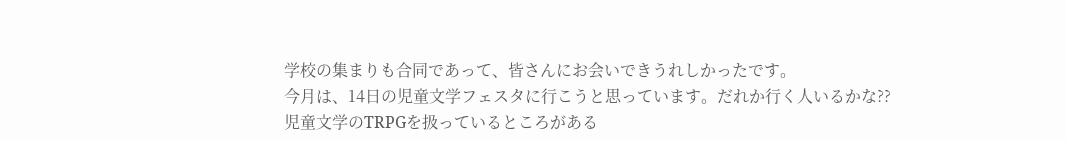学校の集まりも合同であって、皆さんにお会いできうれしかったです。
今月は、14日の児童文学フェスタに行こうと思っています。だれか行く人いるかな??
児童文学のTRPGを扱っているところがある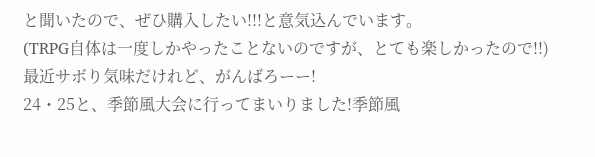と聞いたので、ぜひ購入したい!!!と意気込んでいます。
(TRPG自体は一度しかやったことないのですが、とても楽しかったので!!)
最近サボり気味だけれど、がんばろーー!
24・25と、季節風大会に行ってまいりました!季節風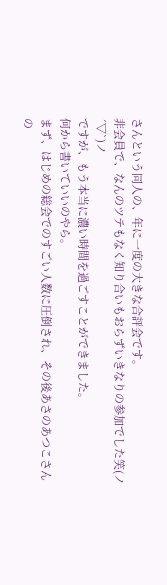さんという同人の、年に一度の大きな合評会です。
非会員で、なんのツテもなく知り合いもおらずいきなりの参加でした笑(ノ´▽`)ノ
ですが、もう本当に濃い時間を過ごすことができました。
何から書いていいのやら。
まず、はじめの総会でのすごい人数に圧倒され、その後あさのあつこさんの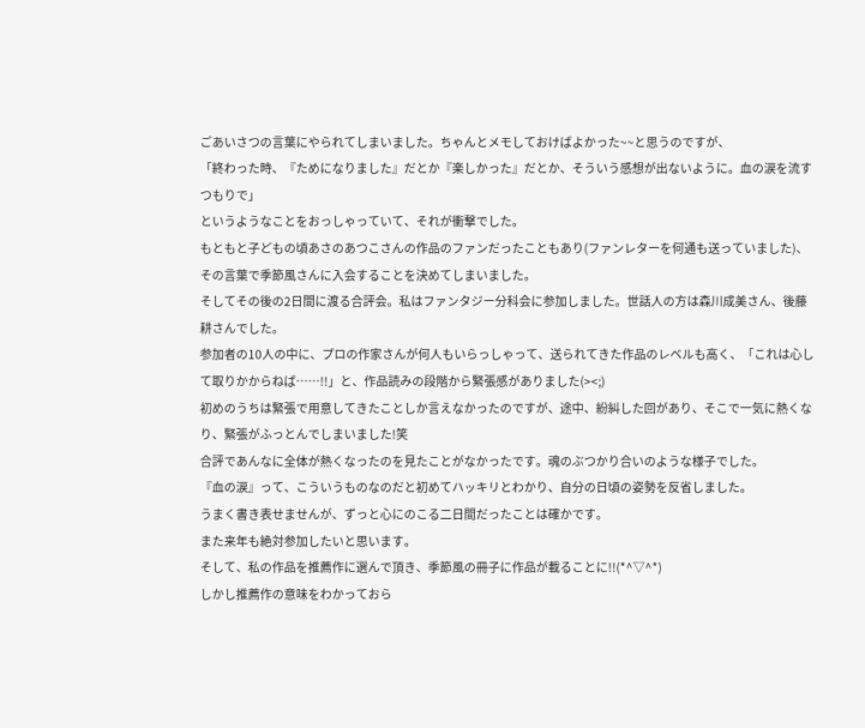ごあいさつの言葉にやられてしまいました。ちゃんとメモしておけばよかった~~と思うのですが、
「終わった時、『ためになりました』だとか『楽しかった』だとか、そういう感想が出ないように。血の涙を流すつもりで」
というようなことをおっしゃっていて、それが衝撃でした。
もともと子どもの頃あさのあつこさんの作品のファンだったこともあり(ファンレターを何通も送っていました)、その言葉で季節風さんに入会することを決めてしまいました。
そしてその後の2日間に渡る合評会。私はファンタジー分科会に参加しました。世話人の方は森川成美さん、後藤耕さんでした。
参加者の10人の中に、プロの作家さんが何人もいらっしゃって、送られてきた作品のレベルも高く、「これは心して取りかからねば……!!」と、作品読みの段階から緊張感がありました(><;)
初めのうちは緊張で用意してきたことしか言えなかったのですが、途中、紛糾した回があり、そこで一気に熱くなり、緊張がふっとんでしまいました!笑
合評であんなに全体が熱くなったのを見たことがなかったです。魂のぶつかり合いのような様子でした。
『血の涙』って、こういうものなのだと初めてハッキリとわかり、自分の日頃の姿勢を反省しました。
うまく書き表せませんが、ずっと心にのこる二日間だったことは確かです。
また来年も絶対参加したいと思います。
そして、私の作品を推薦作に選んで頂き、季節風の冊子に作品が載ることに!!(*^▽^*)
しかし推薦作の意味をわかっておら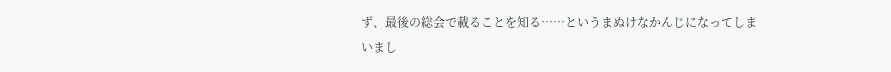ず、最後の総会で載ることを知る……というまぬけなかんじになってしまいまし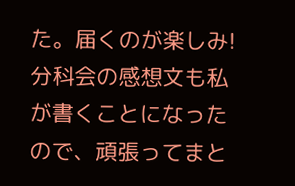た。届くのが楽しみ!
分科会の感想文も私が書くことになったので、頑張ってまと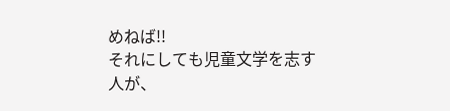めねば!!
それにしても児童文学を志す人が、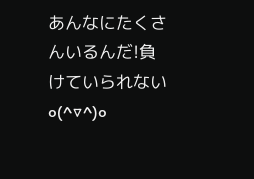あんなにたくさんいるんだ!負けていられないo(^▽^)o